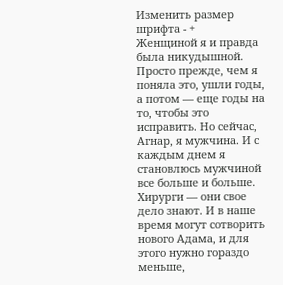Изменить размер шрифта - +
Женщиной я и правда была никудышной. Просто прежде, чем я поняла это, ушли годы, а потом — еще годы на то, чтобы это исправить. Но сейчас, Агнар, я мужчина. И с каждым днем я становлюсь мужчиной все больше и больше. Хирурги — они свое дело знают. И в наше время могут сотворить нового Адама, и для этого нужно гораздо меньше,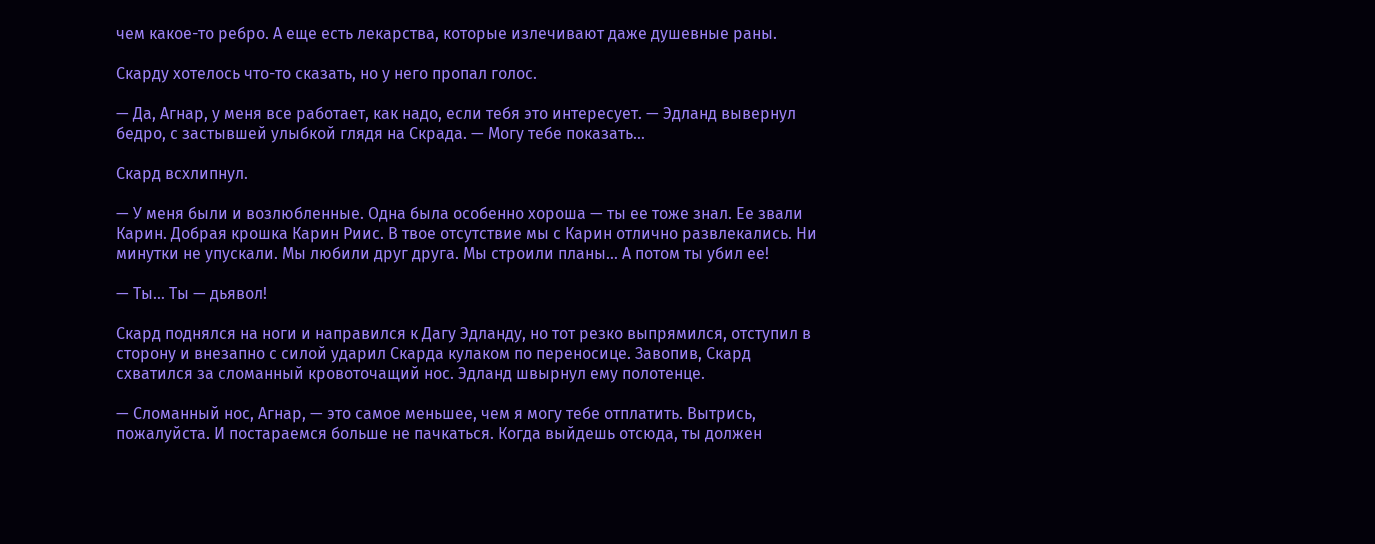чем какое-то ребро. А еще есть лекарства, которые излечивают даже душевные раны.

Скарду хотелось что-то сказать, но у него пропал голос.

— Да, Агнар, у меня все работает, как надо, если тебя это интересует. — Эдланд вывернул бедро, с застывшей улыбкой глядя на Скрада. — Могу тебе показать…

Скард всхлипнул.

— У меня были и возлюбленные. Одна была особенно хороша — ты ее тоже знал. Ее звали Карин. Добрая крошка Карин Риис. В твое отсутствие мы с Карин отлично развлекались. Ни минутки не упускали. Мы любили друг друга. Мы строили планы… А потом ты убил ее!

— Ты… Ты — дьявол!

Скард поднялся на ноги и направился к Дагу Эдланду, но тот резко выпрямился, отступил в сторону и внезапно с силой ударил Скарда кулаком по переносице. Завопив, Скард схватился за сломанный кровоточащий нос. Эдланд швырнул ему полотенце.

— Сломанный нос, Агнар, — это самое меньшее, чем я могу тебе отплатить. Вытрись, пожалуйста. И постараемся больше не пачкаться. Когда выйдешь отсюда, ты должен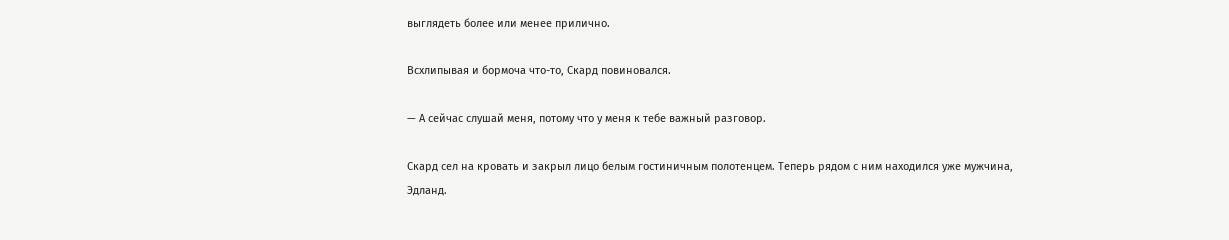выглядеть более или менее прилично.

Всхлипывая и бормоча что-то, Скард повиновался.

— А сейчас слушай меня, потому что у меня к тебе важный разговор.

Скард сел на кровать и закрыл лицо белым гостиничным полотенцем. Теперь рядом с ним находился уже мужчина, Эдланд.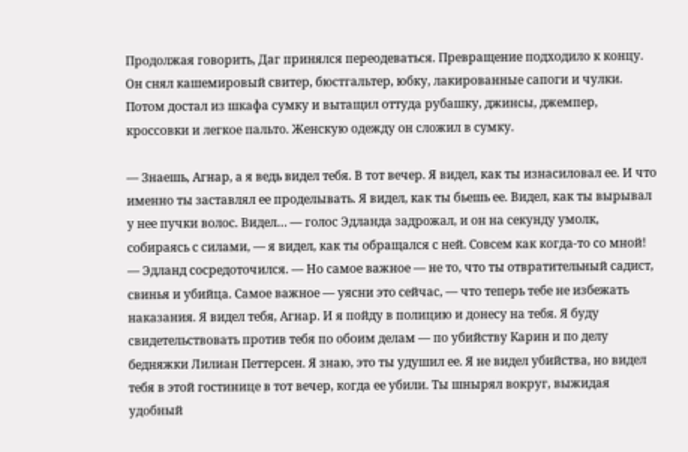Продолжая говорить, Даг принялся переодеваться. Превращение подходило к концу. Он снял кашемировый свитер, бюстгальтер, юбку, лакированные сапоги и чулки. Потом достал из шкафа сумку и вытащил оттуда рубашку, джинсы, джемпер, кроссовки и легкое пальто. Женскую одежду он сложил в сумку.

— Знаешь, Агнар, а я ведь видел тебя. В тот вечер. Я видел, как ты изнасиловал ее. И что именно ты заставлял ее проделывать. Я видел, как ты бьешь ее. Видел, как ты вырывал у нее пучки волос. Видел… — голос Эдланда задрожал, и он на секунду умолк, собираясь с силами, — я видел, как ты обращался с ней. Совсем как когда-то со мной! — Эдланд сосредоточился. — Но самое важное — не то, что ты отвратительный садист, свинья и убийца. Самое важное — уясни это сейчас, — что теперь тебе не избежать наказания. Я видел тебя, Агнар. И я пойду в полицию и донесу на тебя. Я буду свидетельствовать против тебя по обоим делам — по убийству Карин и по делу бедняжки Лилиан Петтерсен. Я знаю, это ты удушил ее. Я не видел убийства, но видел тебя в этой гостинице в тот вечер, когда ее убили. Ты шнырял вокруг, выжидая удобный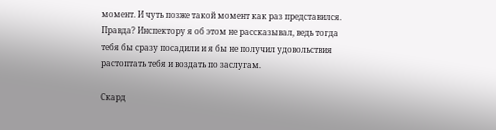момент. И чуть позже такой момент как раз представился. Правда? Инспектору я об этом не рассказывал, ведь тогда тебя бы сразу посадили и я бы не получил удовольствия растоптать тебя и воздать по заслугам.

Скард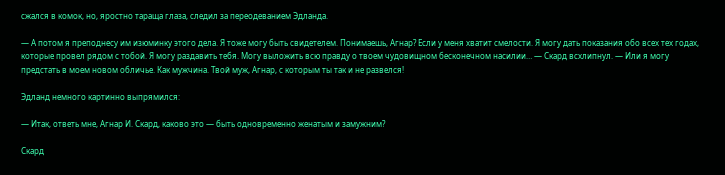сжался в комок, но, яростно тараща глаза, следил за переодеванием Эдланда.

— А потом я преподнесу им изюминку этого дела. Я тоже могу быть свидетелем. Понимаешь, Агнар? Если у меня хватит смелости. Я могу дать показания обо всех тех годах, которые провел рядом с тобой. Я могу раздавить тебя. Могу выложить всю правду о твоем чудовищном бесконечном насилии… — Скард всхлипнул. — Или я могу предстать в моем новом обличье. Как мужчина. Твой муж, Агнар, с которым ты так и не развелся!

Эдланд немного картинно выпрямился:

— Итак, ответь мне, Агнар И. Скард, каково это — быть одновременно женатым и замужним?

Скард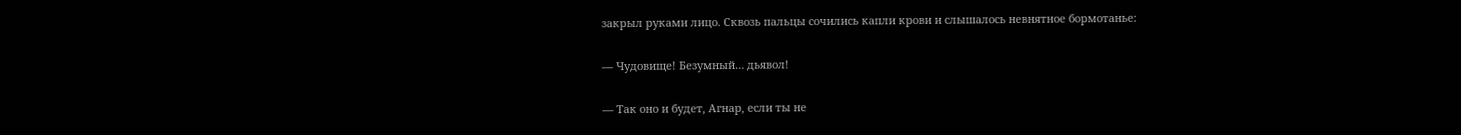закрыл руками лицо. Сквозь пальцы сочились капли крови и слышалось невнятное бормотанье:

— Чудовище! Безумный… дьявол!

— Так оно и будет, Агнар, если ты не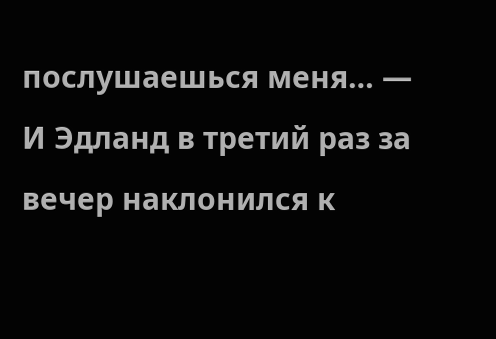послушаешься меня… — И Эдланд в третий раз за вечер наклонился к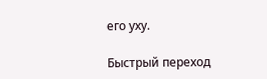его уху.

Быстрый переход